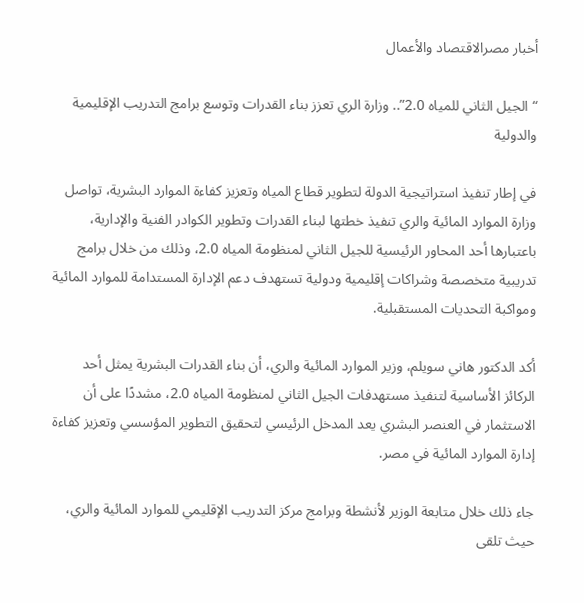أخبار مصرالاقتصاد والأعمال

“الجيل الثاني للمياه 2.0”.. وزارة الري تعزز بناء القدرات وتوسع برامج التدريب الإقليمية والدولية

في إطار تنفيذ استراتيجية الدولة لتطوير قطاع المياه وتعزيز كفاءة الموارد البشرية، تواصل وزارة الموارد المائية والري تنفيذ خطتها لبناء القدرات وتطوير الكوادر الفنية والإدارية، باعتبارها أحد المحاور الرئيسية للجيل الثاني لمنظومة المياه 2.0، وذلك من خلال برامج تدريبية متخصصة وشراكات إقليمية ودولية تستهدف دعم الإدارة المستدامة للموارد المائية ومواكبة التحديات المستقبلية.

أكد الدكتور هاني سويلم، وزير الموارد المائية والري، أن بناء القدرات البشرية يمثل أحد الركائز الأساسية لتنفيذ مستهدفات الجيل الثاني لمنظومة المياه 2.0، مشددًا على أن الاستثمار في العنصر البشري يعد المدخل الرئيسي لتحقيق التطوير المؤسسي وتعزيز كفاءة إدارة الموارد المائية في مصر.

جاء ذلك خلال متابعة الوزير لأنشطة وبرامج مركز التدريب الإقليمي للموارد المائية والري، حيث تلقى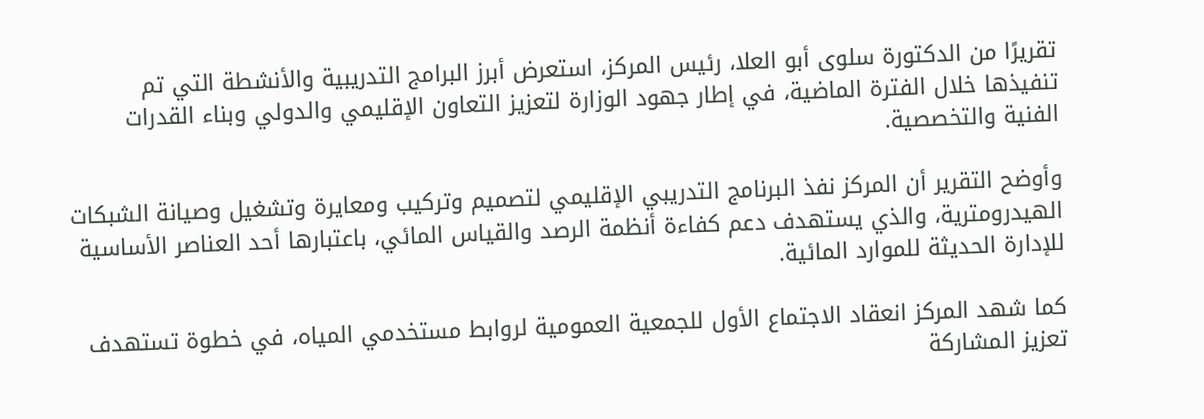تقريرًا من الدكتورة سلوى أبو العلا، رئيس المركز، استعرض أبرز البرامج التدريبية والأنشطة التي تم تنفيذها خلال الفترة الماضية، في إطار جهود الوزارة لتعزيز التعاون الإقليمي والدولي وبناء القدرات الفنية والتخصصية.

وأوضح التقرير أن المركز نفذ البرنامج التدريبي الإقليمي لتصميم وتركيب ومعايرة وتشغيل وصيانة الشبكات الهيدرومترية، والذي يستهدف دعم كفاءة أنظمة الرصد والقياس المائي، باعتبارها أحد العناصر الأساسية للإدارة الحديثة للموارد المائية.

كما شهد المركز انعقاد الاجتماع الأول للجمعية العمومية لروابط مستخدمي المياه، في خطوة تستهدف تعزيز المشاركة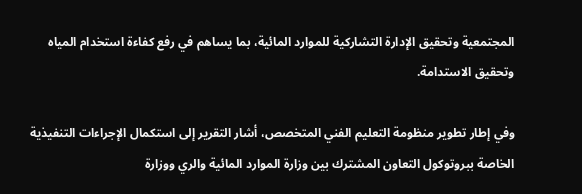المجتمعية وتحقيق الإدارة التشاركية للموارد المائية، بما يساهم في رفع كفاءة استخدام المياه وتحقيق الاستدامة.

وفي إطار تطوير منظومة التعليم الفني المتخصص، أشار التقرير إلى استكمال الإجراءات التنفيذية الخاصة ببروتوكول التعاون المشترك بين وزارة الموارد المائية والري ووزارة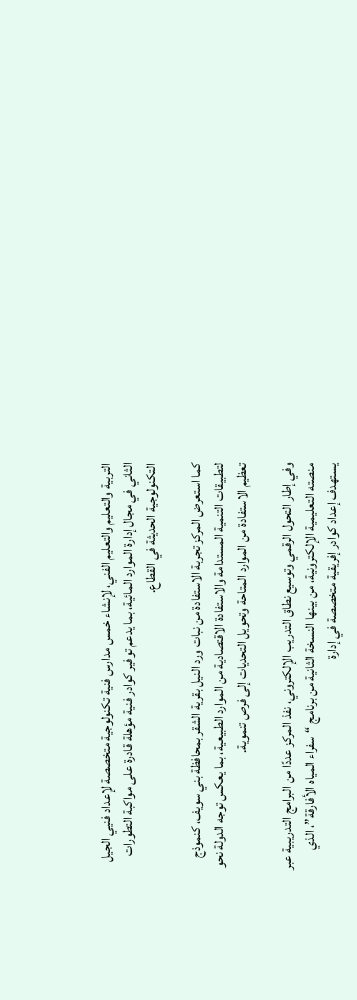التربية والتعليم والتعليم الفني، لإنشاء خمس مدارس فنية تكنولوجية متخصصة لإعداد فنيي الجيل الثاني في مجال إدارة الموارد المائية، بما يدعم توفير كوادر فنية مؤهلة قادرة على مواكبة التطورات التكنولوجية الحديثة في القطاع.

كما استعرض المركز تجربة الاستفادة من نبات ورد النيل بقرية الشقر بمحافظة بني سويف، كنموذج لتطبيقات التنمية المستدامة والاستفادة الاقتصادية من الموارد الطبيعية، بما يعكس توجه الدولة نحو تعظيم الاستفادة من الموارد المتاحة وتحويل التحديات إلى فرص تنموية.

وفي إطار التحول الرقمي وتوسيع نطاق التدريب الإلكتروني، نفذ المركز عددًا من البرامج التدريبية عبر منصته التعليمية الإلكترونية، من بينها النسخة الثانية من برنامج “سفراء المياه الأفارقة”، الذي يستهدف إعداد كوادر إفريقية متخصصة في إدارة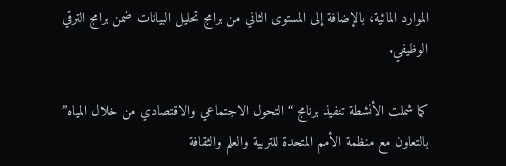الموارد المائية، بالإضافة إلى المستوى الثاني من برامج تحليل البيانات ضمن برامج الترقي الوظيفي.

كما شملت الأنشطة تنفيذ برنامج “التحول الاجتماعي والاقتصادي من خلال المياه” بالتعاون مع منظمة الأمم المتحدة للتربية والعلم والثقافة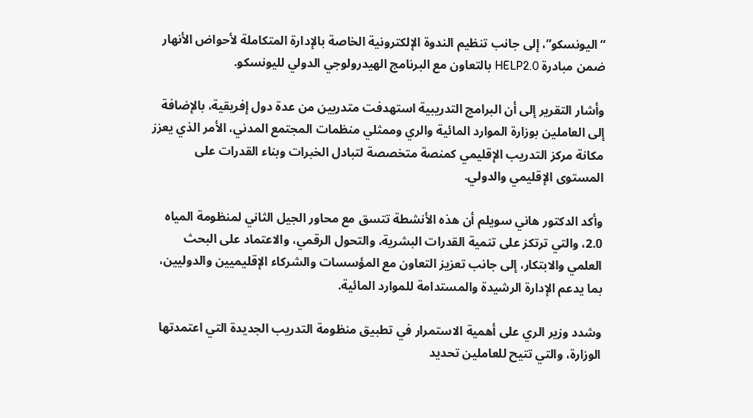“اليونسكو”، إلى جانب تنظيم الندوة الإلكترونية الخاصة بالإدارة المتكاملة لأحواض الأنهار ضمن مبادرة HELP2.0 بالتعاون مع البرنامج الهيدرولوجي الدولي لليونسكو.

وأشار التقرير إلى أن البرامج التدريبية استهدفت متدربين من عدة دول إفريقية، بالإضافة إلى العاملين بوزارة الموارد المائية والري وممثلي منظمات المجتمع المدني، الأمر الذي يعزز مكانة مركز التدريب الإقليمي كمنصة متخصصة لتبادل الخبرات وبناء القدرات على المستوى الإقليمي والدولي.

وأكد الدكتور هاني سويلم أن هذه الأنشطة تتسق مع محاور الجيل الثاني لمنظومة المياه 2.0، والتي ترتكز على تنمية القدرات البشرية، والتحول الرقمي، والاعتماد على البحث العلمي والابتكار، إلى جانب تعزيز التعاون مع المؤسسات والشركاء الإقليميين والدوليين، بما يدعم الإدارة الرشيدة والمستدامة للموارد المائية.

وشدد وزير الري على أهمية الاستمرار في تطبيق منظومة التدريب الجديدة التي اعتمدتها الوزارة، والتي تتيح للعاملين تحديد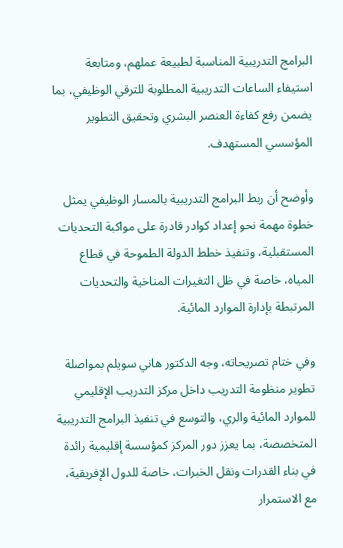البرامج التدريبية المناسبة لطبيعة عملهم، ومتابعة استيفاء الساعات التدريبية المطلوبة للترقي الوظيفي، بما يضمن رفع كفاءة العنصر البشري وتحقيق التطوير المؤسسي المستهدف.

وأوضح أن ربط البرامج التدريبية بالمسار الوظيفي يمثل خطوة مهمة نحو إعداد كوادر قادرة على مواكبة التحديات المستقبلية، وتنفيذ خطط الدولة الطموحة في قطاع المياه، خاصة في ظل التغيرات المناخية والتحديات المرتبطة بإدارة الموارد المائية.

وفي ختام تصريحاته، وجه الدكتور هاني سويلم بمواصلة تطوير منظومة التدريب داخل مركز التدريب الإقليمي للموارد المائية والري، والتوسع في تنفيذ البرامج التدريبية المتخصصة، بما يعزز دور المركز كمؤسسة إقليمية رائدة في بناء القدرات ونقل الخبرات، خاصة للدول الإفريقية، مع الاستمرار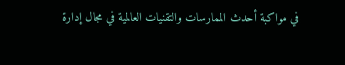في مواكبة أحدث الممارسات والتقنيات العالمية في مجال إدارة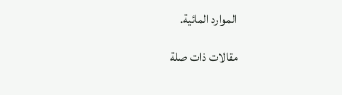الموارد المائية.

مقالات ذات صلة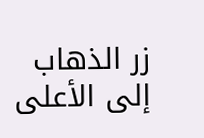زر الذهاب إلى الأعلى